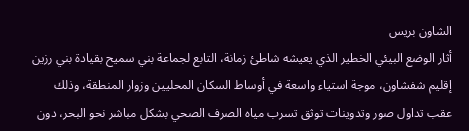الشاون بريس
أثار الوضع البيئي الخطير الذي يعيشه شاطئ زمانة، التابع لجماعة بني سميح بقيادة بني رزين إقليم شفشاون، موجة استياء واسعة في أوساط السكان المحليين وزوار المنطقة، وذلك عقب تداول صور وتدوينات توثق تسرب مياه الصرف الصحي بشكل مباشر نحو البحر، دون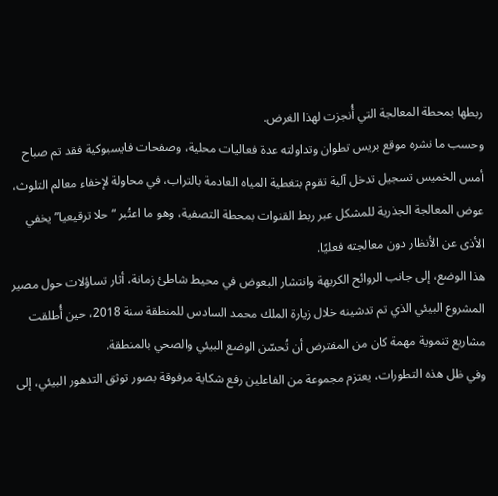ربطها بمحطة المعالجة التي أُنجزت لهذا الغرض.
وحسب ما نشره موقع بريس تطوان وتداولته عدة فعاليات محلية، وصفحات فايسبوكية فقد تم صباح أمس الخميس تسجيل تدخل آلية تقوم بتغطية المياه العادمة بالتراب، في محاولة لإخفاء معالم التلوث، عوض المعالجة الجذرية للمشكل عبر ربط القنوات بمحطة التصفية، وهو ما اعتُبر “حلا ترقيعيا” يخفي الأذى عن الأنظار دون معالجته فعليًا.
هذا الوضع، إلى جانب الروائح الكريهة وانتشار البعوض في محيط شاطئ زمانة، أثار تساؤلات حول مصير المشروع البيئي الذي تم تدشينه خلال زيارة الملك محمد السادس للمنطقة سنة 2018، حين أُطلقت مشاريع تنموية مهمة كان من المفترض أن تُحسّن الوضع البيئي والصحي بالمنطقة.
وفي ظل هذه التطورات، يعتزم مجموعة من الفاعلين رفع شكاية مرفوقة بصور توثق التدهور البيئي، إلى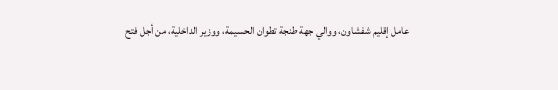عامل إقليم شفشاون، ووالي جهة طنجة تطوان الحسيمة، ووزير الداخلية، من أجل فتح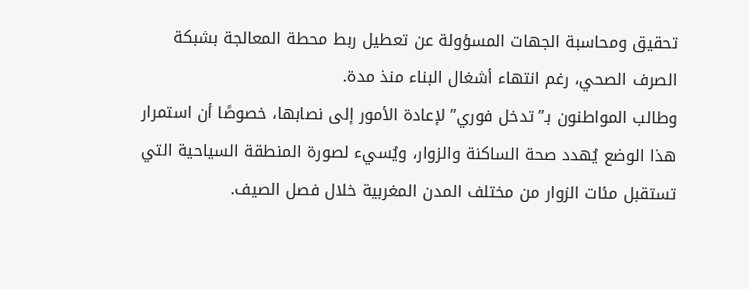تحقيق ومحاسبة الجهات المسؤولة عن تعطيل ربط محطة المعالجة بشبكة الصرف الصحي، رغم انتهاء أشغال البناء منذ مدة.
وطالب المواطنون بـ”تدخل فوري” لإعادة الأمور إلى نصابها، خصوصًا أن استمرار هذا الوضع يُهدد صحة الساكنة والزوار، ويُسيء لصورة المنطقة السياحية التي تستقبل مئات الزوار من مختلف المدن المغربية خلال فصل الصيف.